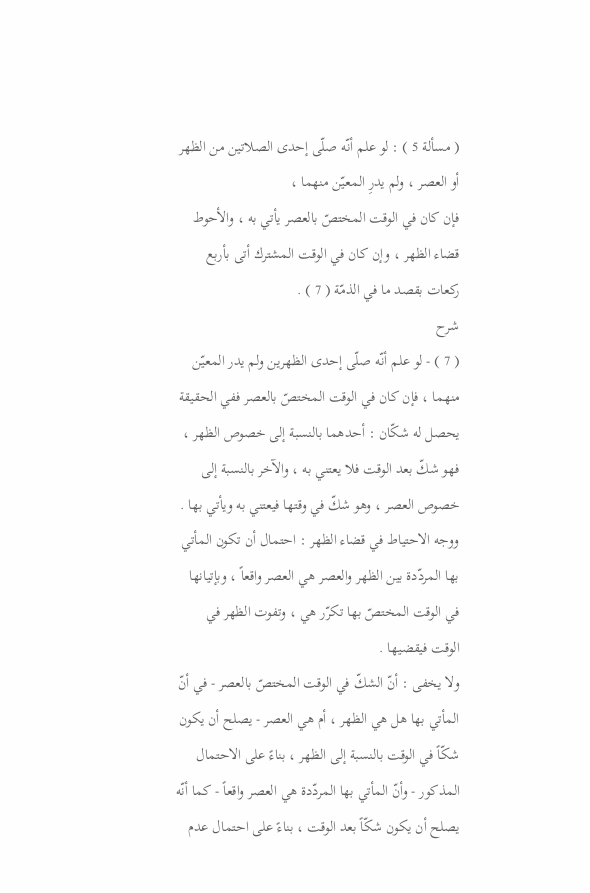( مسألة 5 ) : لو علم أنّه صلّى إحدى الصلاتين من الظهر أو العصر ، ولم يدرِ المعيّن منهما ،
فإن كان في الوقت المختصّ بالعصر يأتي به ، والأحوط قضاء الظهر ، وإن كان في الوقت المشترك أتى بأربع ركعات بقصد ما في الذمّة ( 7 ) .
شرح
( 7 ) - لو علم أنّه صلّى إحدى الظهرين ولم يدر المعيّن منهما ، فإن كان في الوقت المختصّ بالعصر ففي الحقيقة يحصل له شكّان : أحدهما بالنسبة إلى خصوص الظهر ، فهو شكّ بعد الوقت فلا يعتني به ، والآخر بالنسبة إلى خصوص العصر ، وهو شكّ في وقتها فيعتني به ويأتي بها .
ووجه الاحتياط في قضاء الظهر : احتمال أن تكون المأتي بها المردّدة بين الظهر والعصر هي العصر واقعاً ، وبإتيانها في الوقت المختصّ بها تكرّر هي ، وتفوت الظهر في الوقت فيقضيها .
ولا يخفى : أنّ الشكّ في الوقت المختصّ بالعصر - في أنّ المأتي بها هل هي الظهر ، أم هي العصر - يصلح أن يكون شكّاً في الوقت بالنسبة إلى الظهر ، بناءً على الاحتمال المذكور - وأنّ المأتي بها المردّدة هي العصر واقعاً - كما أنّه يصلح أن يكون شكّاً بعد الوقت ، بناءً على احتمال عدم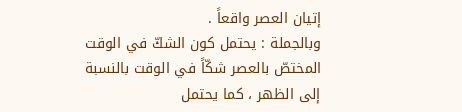إتيان العصر واقعاً .
وبالجملة : يحتمل كون الشكّ في الوقت المختصّ بالعصر شكّاً في الوقت بالنسبة إلى الظهر ، كما يحتمل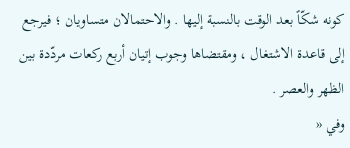كونه شكّاً بعد الوقت بالنسبة إليها . والاحتمالان متساويان ؛ فيرجع إلى قاعدة الاشتغال ، ومقتضاها وجوب إتيان أربع ركعات مردّدة بين الظهر والعصر .
وفي «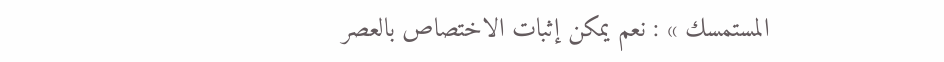المستمسك » : نعم يمكن إثبات الاختصاص بالعصر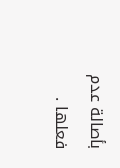بأصالة عدم فعلها .